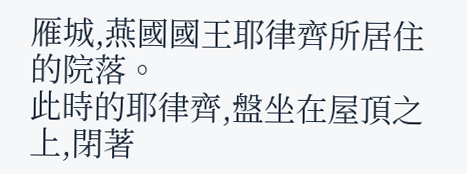雁城,燕國國王耶律齊所居住的院落。
此時的耶律齊,盤坐在屋頂之上,閉著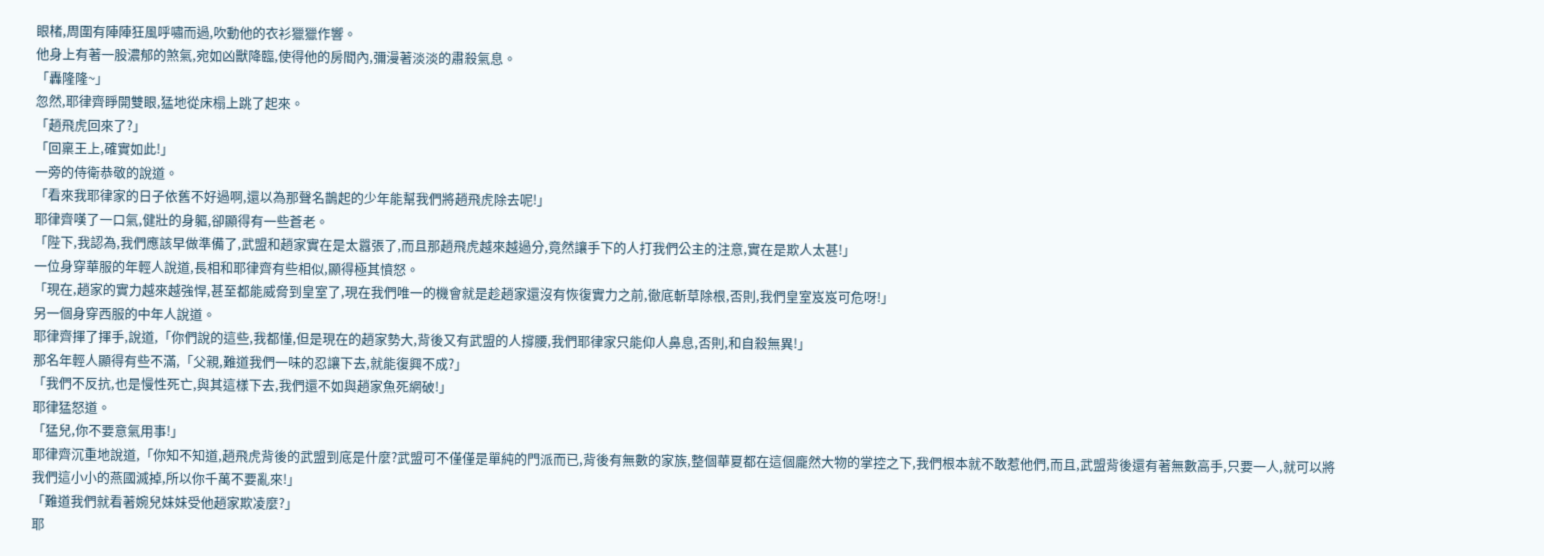眼楮,周圍有陣陣狂風呼嘯而過,吹動他的衣衫獵獵作響。
他身上有著一股濃郁的煞氣,宛如凶獸降臨,使得他的房間內,彌漫著淡淡的肅殺氣息。
「轟隆隆~」
忽然,耶律齊睜開雙眼,猛地從床榻上跳了起來。
「趙飛虎回來了?」
「回稟王上,確實如此!」
一旁的侍衛恭敬的說道。
「看來我耶律家的日子依舊不好過啊,還以為那聲名鵲起的少年能幫我們將趙飛虎除去呢!」
耶律齊嘆了一口氣,健壯的身軀,卻顯得有一些蒼老。
「陛下,我認為,我們應該早做準備了,武盟和趙家實在是太囂張了,而且那趙飛虎越來越過分,竟然讓手下的人打我們公主的注意,實在是欺人太甚!」
一位身穿華服的年輕人說道,長相和耶律齊有些相似,顯得極其憤怒。
「現在,趙家的實力越來越強悍,甚至都能威脅到皇室了,現在我們唯一的機會就是趁趙家還沒有恢復實力之前,徹底斬草除根,否則,我們皇室岌岌可危呀!」
另一個身穿西服的中年人說道。
耶律齊揮了揮手,說道,「你們說的這些,我都懂,但是現在的趙家勢大,背後又有武盟的人撐腰,我們耶律家只能仰人鼻息,否則,和自殺無異!」
那名年輕人顯得有些不滿,「父親,難道我們一味的忍讓下去,就能復興不成?」
「我們不反抗,也是慢性死亡,與其這樣下去,我們還不如與趙家魚死網破!」
耶律猛怒道。
「猛兒,你不要意氣用事!」
耶律齊沉重地說道,「你知不知道,趙飛虎背後的武盟到底是什麼?武盟可不僅僅是單純的門派而已,背後有無數的家族,整個華夏都在這個龐然大物的掌控之下,我們根本就不敢惹他們,而且,武盟背後還有著無數高手,只要一人,就可以將我們這小小的燕國滅掉,所以你千萬不要亂來!」
「難道我們就看著婉兒妹妹受他趙家欺凌麼?」
耶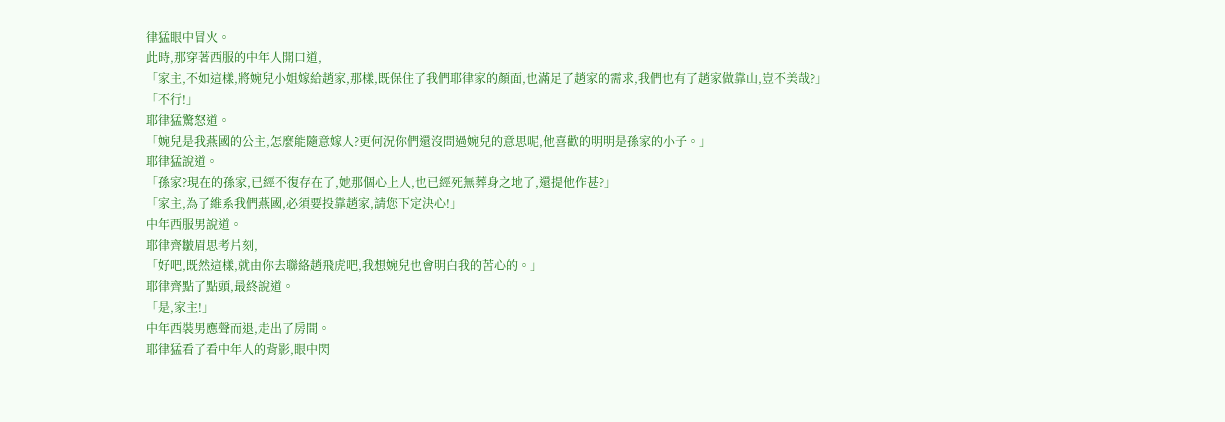律猛眼中冒火。
此時,那穿著西服的中年人開口道,
「家主,不如這樣,將婉兒小姐嫁給趙家,那樣,既保住了我們耶律家的顏面,也滿足了趙家的需求,我們也有了趙家做靠山,豈不美哉?」
「不行!」
耶律猛驚怒道。
「婉兒是我燕國的公主,怎麼能隨意嫁人?更何況你們還沒問過婉兒的意思呢,他喜歡的明明是孫家的小子。」
耶律猛說道。
「孫家?現在的孫家,已經不復存在了,她那個心上人,也已經死無葬身之地了,還提他作甚?」
「家主,為了維系我們燕國,必須要投靠趙家,請您下定決心!」
中年西服男說道。
耶律齊皺眉思考片刻,
「好吧,既然這樣,就由你去聯絡趙飛虎吧,我想婉兒也會明白我的苦心的。」
耶律齊點了點頭,最終說道。
「是,家主!」
中年西裝男應聲而退,走出了房間。
耶律猛看了看中年人的背影,眼中閃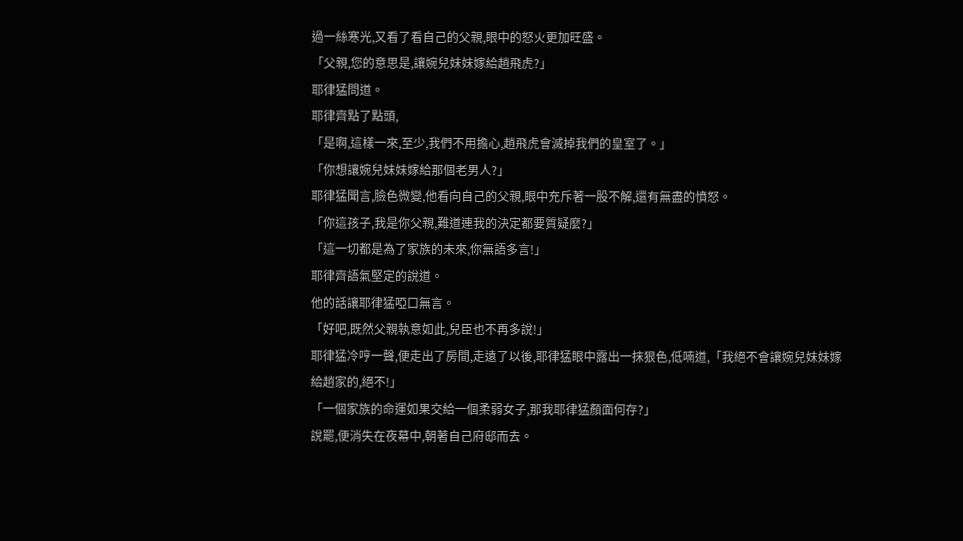過一絲寒光,又看了看自己的父親,眼中的怒火更加旺盛。
「父親,您的意思是,讓婉兒妹妹嫁給趙飛虎?」
耶律猛問道。
耶律齊點了點頭,
「是啊,這樣一來,至少,我們不用擔心,趙飛虎會滅掉我們的皇室了。」
「你想讓婉兒妹妹嫁給那個老男人?」
耶律猛聞言,臉色微變,他看向自己的父親,眼中充斥著一股不解,還有無盡的憤怒。
「你這孩子,我是你父親,難道連我的決定都要質疑麼?」
「這一切都是為了家族的未來,你無語多言!」
耶律齊語氣堅定的說道。
他的話讓耶律猛啞口無言。
「好吧,既然父親執意如此,兒臣也不再多說!」
耶律猛冷哼一聲,便走出了房間,走遠了以後,耶律猛眼中露出一抹狠色,低喃道,「我絕不會讓婉兒妹妹嫁給趙家的,絕不!」
「一個家族的命運如果交給一個柔弱女子,那我耶律猛顏面何存?」
說罷,便消失在夜幕中,朝著自己府邸而去。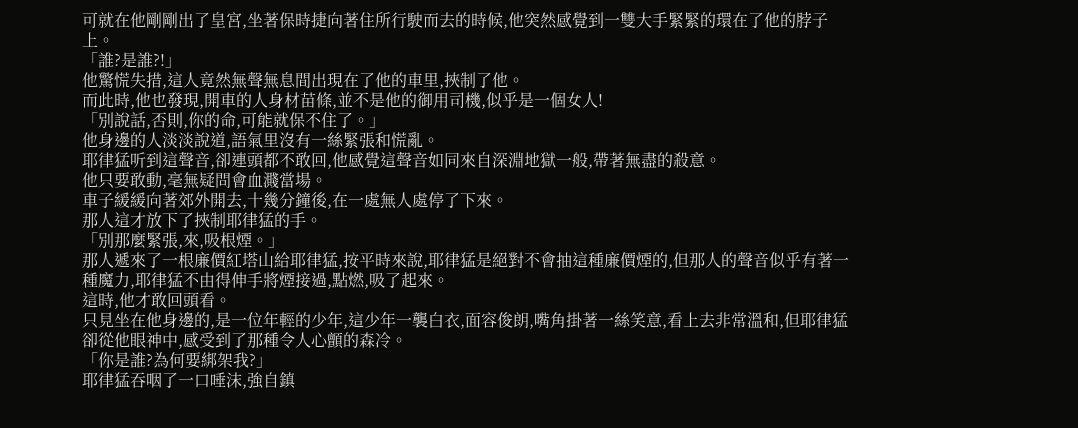可就在他剛剛出了皇宮,坐著保時捷向著住所行駛而去的時候,他突然感覺到一雙大手緊緊的環在了他的脖子上。
「誰?是誰?!」
他驚慌失措,這人竟然無聲無息間出現在了他的車里,挾制了他。
而此時,他也發現,開車的人身材苗條,並不是他的御用司機,似乎是一個女人!
「別說話,否則,你的命,可能就保不住了。」
他身邊的人淡淡說道,語氣里沒有一絲緊張和慌亂。
耶律猛听到這聲音,卻連頭都不敢回,他感覺這聲音如同來自深淵地獄一般,帶著無盡的殺意。
他只要敢動,毫無疑問會血濺當場。
車子緩緩向著郊外開去,十幾分鐘後,在一處無人處停了下來。
那人這才放下了挾制耶律猛的手。
「別那麼緊張,來,吸根煙。」
那人遞來了一根廉價紅塔山給耶律猛,按平時來說,耶律猛是絕對不會抽這種廉價煙的,但那人的聲音似乎有著一種魔力,耶律猛不由得伸手將煙接過,點燃,吸了起來。
這時,他才敢回頭看。
只見坐在他身邊的,是一位年輕的少年,這少年一襲白衣,面容俊朗,嘴角掛著一絲笑意,看上去非常溫和,但耶律猛卻從他眼神中,感受到了那種令人心顫的森冷。
「你是誰?為何要綁架我?」
耶律猛吞咽了一口唾沫,強自鎮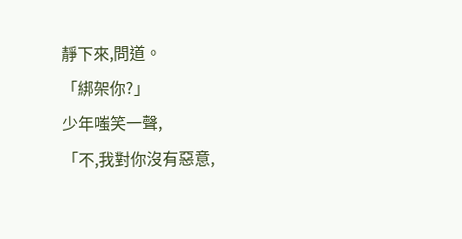靜下來,問道。
「綁架你?」
少年嗤笑一聲,
「不,我對你沒有惡意,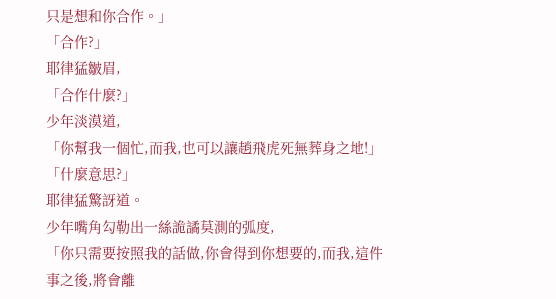只是想和你合作。」
「合作?」
耶律猛皺眉,
「合作什麼?」
少年淡漠道,
「你幫我一個忙,而我,也可以讓趙飛虎死無葬身之地!」
「什麼意思?」
耶律猛驚訝道。
少年嘴角勾勒出一絲詭譎莫測的弧度,
「你只需要按照我的話做,你會得到你想要的,而我,這件事之後,將會離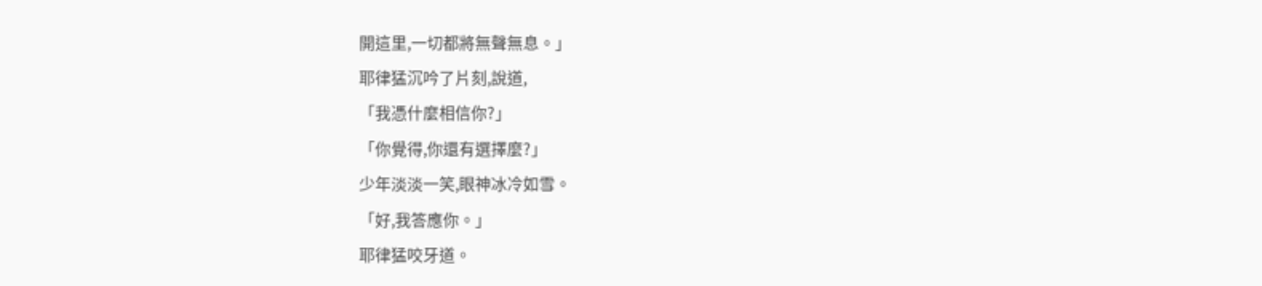開這里,一切都將無聲無息。」
耶律猛沉吟了片刻,說道,
「我憑什麼相信你?」
「你覺得,你還有選擇麼?」
少年淡淡一笑,眼神冰冷如雪。
「好,我答應你。」
耶律猛咬牙道。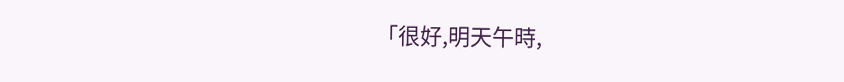「很好,明天午時,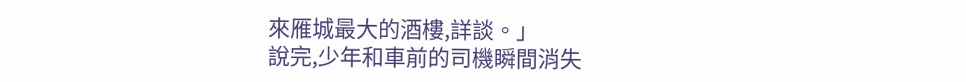來雁城最大的酒樓,詳談。」
說完,少年和車前的司機瞬間消失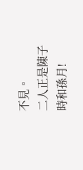不見。
二人正是陳子時和孫月!